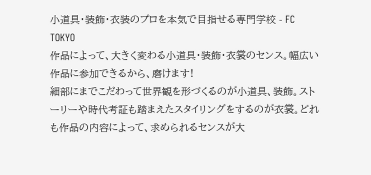小道具・装飾・衣装のプロを本気で目指せる専門学校 - FC TOKYO
作品によって、大きく変わる小道具・装飾・衣裳のセンス。幅広い作品に参加できるから、磨けます!
細部にまでこだわって世界観を形づくるのが小道具、装飾。ストーリーや時代考証も踏まえたスタイリングをするのが衣裳。どれも作品の内容によって、求められるセンスが大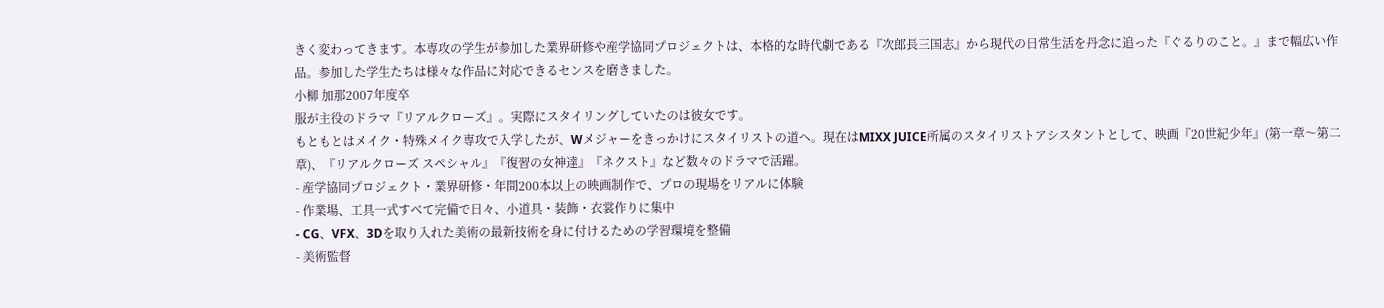きく変わってきます。本専攻の学生が参加した業界研修や産学協同プロジェクトは、本格的な時代劇である『次郎長三国志』から現代の日常生活を丹念に追った『ぐるりのこと。』まで幅広い作品。参加した学生たちは様々な作品に対応できるセンスを磨きました。
小柳 加那2007年度卒
服が主役のドラマ『リアルクローズ』。実際にスタイリングしていたのは彼女です。
もともとはメイク・特殊メイク専攻で入学したが、Wメジャーをきっかけにスタイリストの道へ。現在はMIXX JUICE所属のスタイリストアシスタントとして、映画『20世紀少年』(第一章〜第二章)、『リアルクローズ スペシャル』『復習の女神達』『ネクスト』など数々のドラマで活躍。
- 産学協同プロジェクト・業界研修・年間200本以上の映画制作で、プロの現場をリアルに体験
- 作業場、工具一式すべて完備で日々、小道具・装飾・衣裳作りに集中
- CG、VFX、3Dを取り入れた美術の最新技術を身に付けるための学習環境を整備
- 美術監督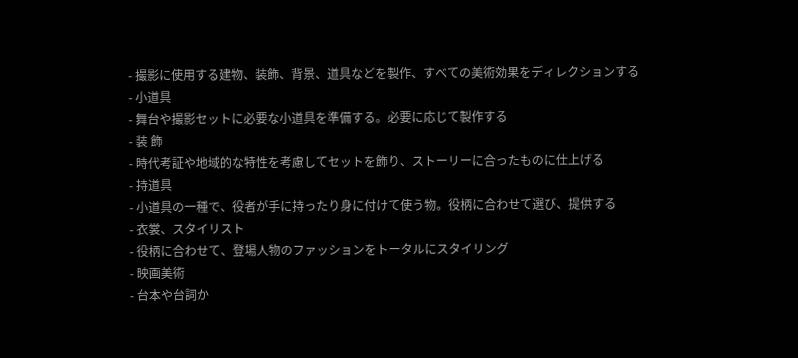- 撮影に使用する建物、装飾、背景、道具などを製作、すべての美術効果をディレクションする
- 小道具
- 舞台や撮影セットに必要な小道具を準備する。必要に応じて製作する
- 装 飾
- 時代考証や地域的な特性を考慮してセットを飾り、ストーリーに合ったものに仕上げる
- 持道具
- 小道具の一種で、役者が手に持ったり身に付けて使う物。役柄に合わせて選び、提供する
- 衣裳、スタイリスト
- 役柄に合わせて、登場人物のファッションをトータルにスタイリング
- 映画美術
- 台本や台詞か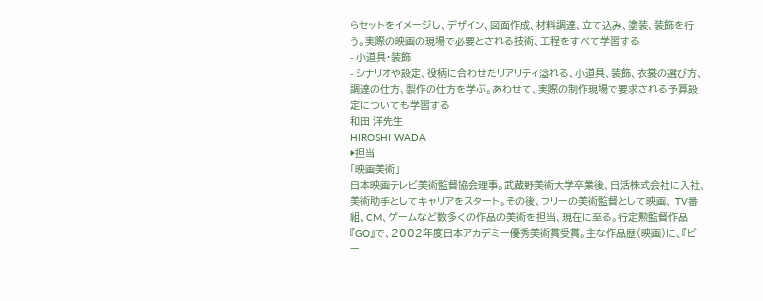らセットをイメージし、デザイン、図面作成、材料調達、立て込み、塗装、装飾を行う。実際の映画の現場で必要とされる技術、工程をすべて学習する
- 小道具・装飾
- シナリオや設定、役柄に合わせたリアリティ溢れる、小道具、装飾、衣裳の選び方、調達の仕方、製作の仕方を学ぶ。あわせて、実際の制作現場で要求される予算設定についても学習する
和田 洋先生
HIROSHI WADA
▶担当
「映画美術」
日本映画テレビ美術監督協会理事。武蔵野美術大学卒業後、日活株式会社に入社、美術助手としてキャリアをスタート。その後、フリーの美術監督として映画、 TV番組、CM、ゲームなど数多くの作品の美術を担当、現在に至る。行定勲監督作品『GO』で、2002年度日本アカデミー優秀美術賞受賞。主な作品歴(映画)に、『ビー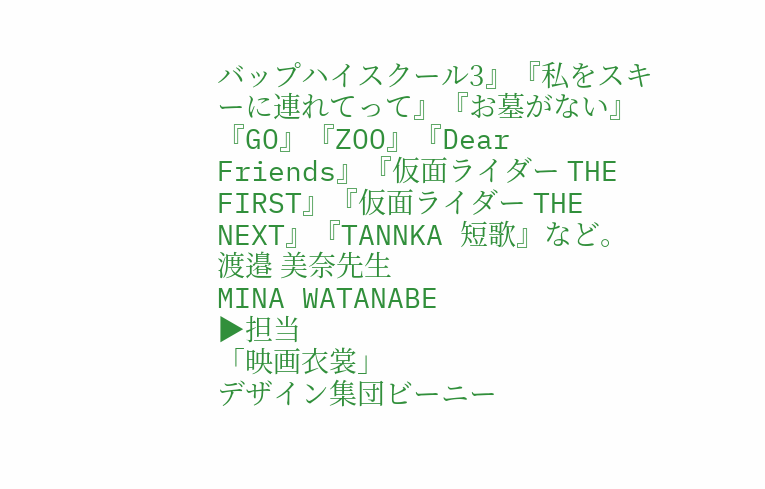バップハイスクール3』『私をスキーに連れてって』『お墓がない』『GO』『ZOO』『Dear Friends』『仮面ライダー THE FIRST』『仮面ライダー THE NEXT』『TANNKA 短歌』など。
渡邉 美奈先生
MINA WATANABE
▶担当
「映画衣裳」
デザイン集団ビーニー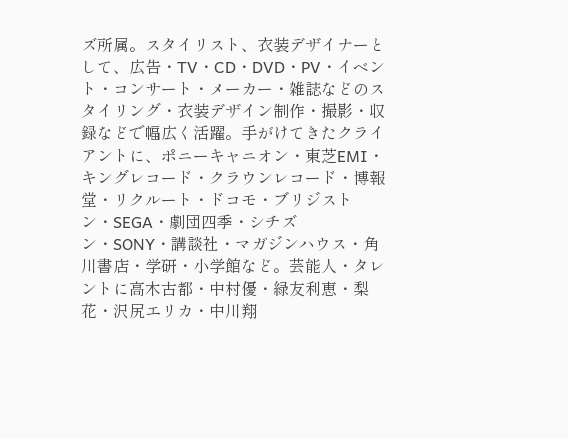ズ所属。スタイリスト、衣装デザイナーとして、広告・TV・CD・DVD・PV・イベント・コンサート・メーカー・雑誌などのスタイリング・衣装デザイン制作・撮影・収録などで幅広く活躍。手がけてきたクライアントに、ポニーキャニオン・東芝EMI・キングレコード・クラウンレコード・博報堂・リクルート・ドコモ・ブリジストン・SEGA・劇団四季・シチズン・SONY・講談社・マガジンハウス・角川書店・学研・小学館など。芸能人・タレントに高木古都・中村優・緑友利恵・梨花・沢尻エリカ・中川翔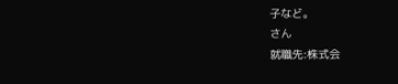子など。
さん
就職先:株式会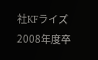社KFライズ
2008年度卒